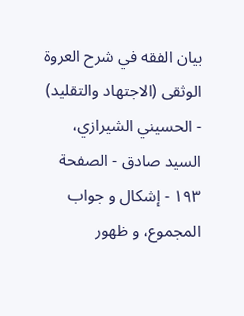بيان الفقه في شرح العروة الوثقى (الاجتهاد والتقليد) - الحسيني الشيرازي، السيد صادق - الصفحة ١٩٣ - إشكال و جواب
المجموع، و ظهور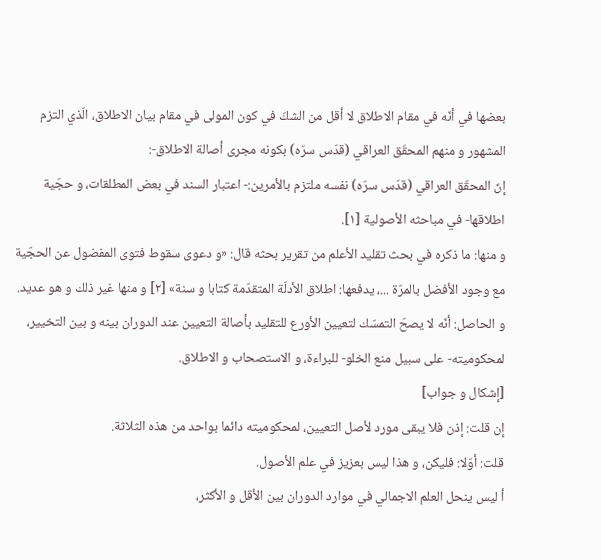بعضها في أنّه في مقام الاطلاق لا أقل من الشكّ في كون المولى في مقام بيان الاطلاق، الّذي التزم المشهور و منهم المحقّق العراقي (قدّس سرّه) بكونه مجرى أصالة الاطلاق-:
إنّ المحقّق العراقي (قدّس سرّه) نفسه ملتزم بالأمرين:- اعتبار السند في بعض المطلقات، و حجّية اطلاقها- في مباحثه الأصولية [١].
و منها: ما ذكره في بحث تقليد الأعلم من تقرير بحثه قال: «و دعوى سقوط فتوى المفضول عن الحجّية مع وجود الأفضل بالمرّة ...، يدفعها: اطلاق الأدلّة المتقدّمة كتابا و سنة» [٢] و منها غير ذلك و هو عديد.
و الحاصل: أنّه لا يصحّ التمسّك لتعيين الأورع للتقليد بأصالة التعيين عند الدوران بينه و بين التخيير، لمحكوميته- على سبيل منع الخلو- للبراءة، و الاستصحاب و الاطلاق.
[إشكال و جواب]
إن قلت: إذن فلا يبقى مورد لأصل التعيين، لمحكوميته دائما بواحد من هذه الثلاثة.
قلت: أوّلا: فليكن، و هذا ليس بعزيز في علم الأصول.
أ ليس ينحل العلم الاجمالي في موارد الدوران بين الأقل و الأكثر،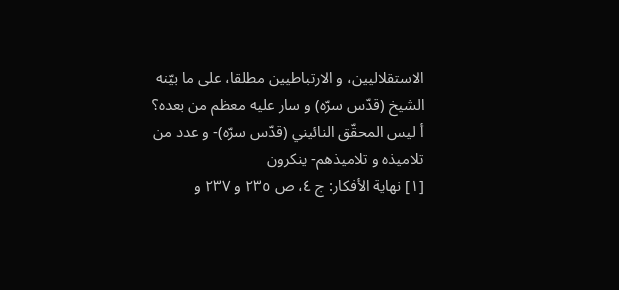الاستقلاليين، و الارتباطيين مطلقا، على ما بيّنه الشيخ (قدّس سرّه) و سار عليه معظم من بعده؟
أ ليس المحقّق النائيني (قدّس سرّه)- و عدد من تلاميذه و تلاميذهم- ينكرون
[١] نهاية الأفكار: ج ٤، ص ٢٣٥ و ٢٣٧ و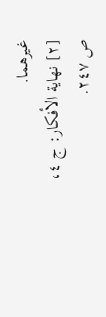غيرهما.
[٢] نهاية الأفكار: ج ٤، ص ٢٤٧.